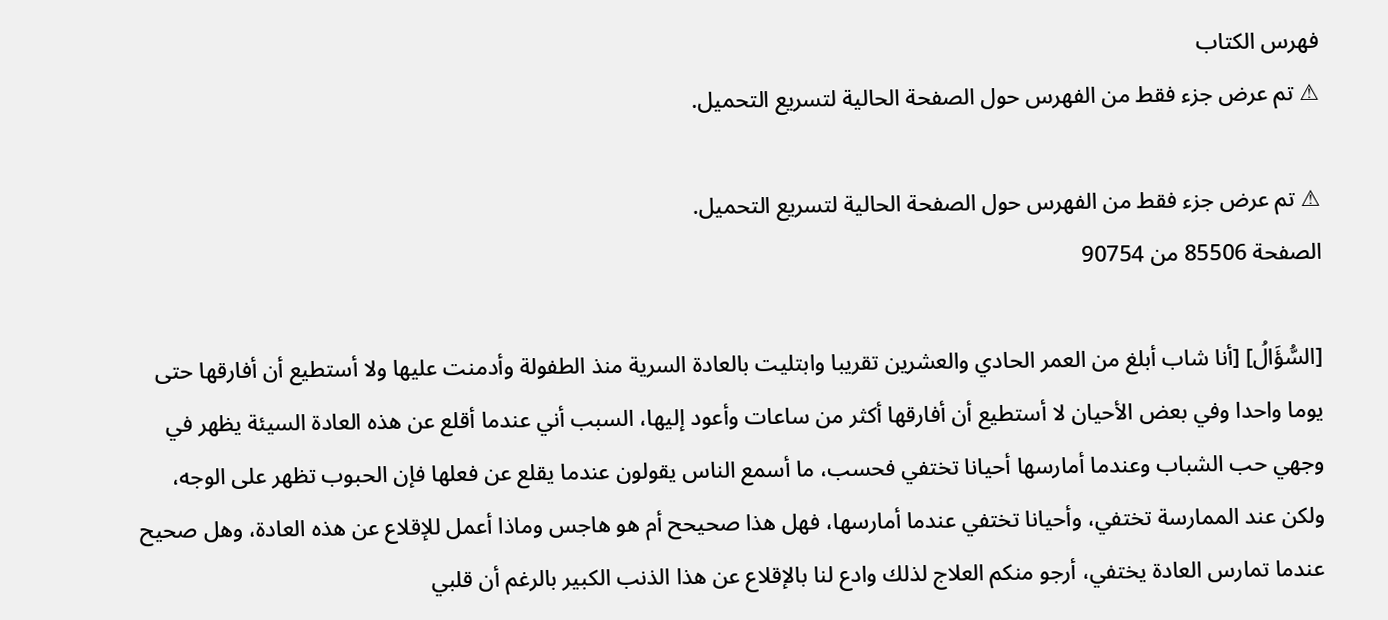فهرس الكتاب
⚠ تم عرض جزء فقط من الفهرس حول الصفحة الحالية لتسريع التحميل.

⚠ تم عرض جزء فقط من الفهرس حول الصفحة الحالية لتسريع التحميل.
الصفحة 85506 من 90754

[السُّؤَالُ] [أنا شاب أبلغ من العمر الحادي والعشرين تقريبا وابتليت بالعادة السرية منذ الطفولة وأدمنت عليها ولا أستطيع أن أفارقها حتى يوما واحدا وفي بعض الأحيان لا أستطيع أن أفارقها أكثر من ساعات وأعود إليها، السبب أني عندما أقلع عن هذه العادة السيئة يظهر في وجهي حب الشباب وعندما أمارسها أحيانا تختفي فحسب، ما أسمع الناس يقولون عندما يقلع عن فعلها فإن الحبوب تظهر على الوجه، ولكن عند الممارسة تختفي، وأحيانا تختفي عندما أمارسها، فهل هذا صحيحح أم هو هاجس وماذا أعمل للإقلاع عن هذه العادة، وهل صحيح عندما تمارس العادة يختفي، أرجو منكم العلاج لذلك وادع لنا بالإقلاع عن هذا الذنب الكبير بالرغم أن قلبي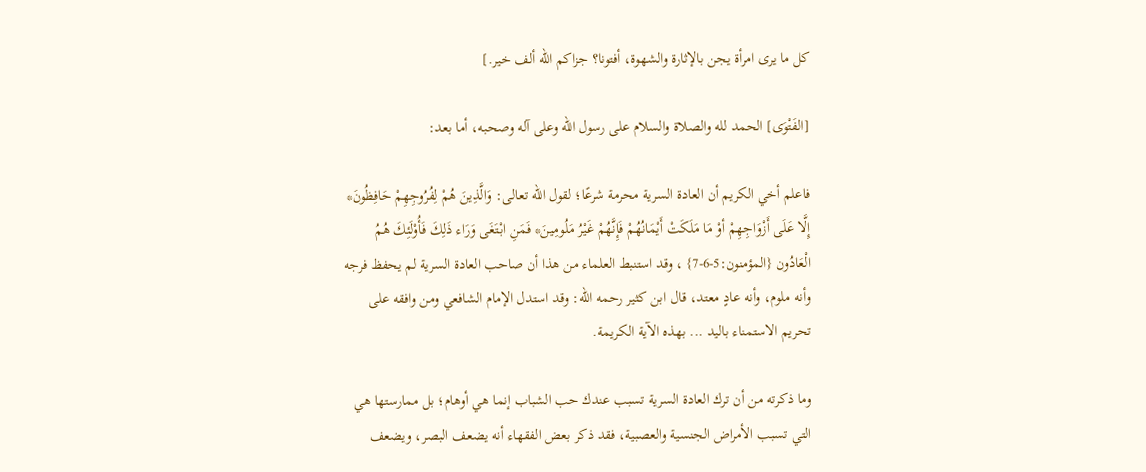كل ما يرى امرأة يجن بالإثارة والشهوة، أفتونا؟ جزاكم الله ألف خير.]

[الفَتْوَى] الحمد لله والصلاة والسلام على رسول الله وعلى آله وصحبه، أما بعد:

فاعلم أخي الكريم أن العادة السرية محرمة شرعًا؛ لقول الله تعالى: وَالَّذِينَ هُمْ لِفُرُوجِهِمْ حَافِظُونَ* إِلَّا عَلَى أَزْوَاجِهِمْ أوْ مَا مَلَكَتْ أَيْمَانُهُمْ فَإِنَّهُمْ غَيْرُ مَلُومِينَ* فَمَنِ ابْتَغَى وَرَاء ذَلِكَ فَأُوْلَئِكَ هُمُ الْعَادُون {المؤمنون:5-6-7} ، وقد استنبط العلماء من هذا أن صاحب العادة السرية لم يحفظ فرجه وأنه ملوم، وأنه عادٍ معتد، قال ابن كثير رحمه الله: وقد استدل الإمام الشافعي ومن وافقه على تحريم الاستمناء باليد ... بهذه الآية الكريمة.

وما ذكرته من أن ترك العادة السرية تسبب عندك حب الشباب إنما هي أوهام؛ بل ممارستها هي التي تسبب الأمراض الجنسية والعصبية، فقد ذكر بعض الفقهاء أنه يضعف البصر، ويضعف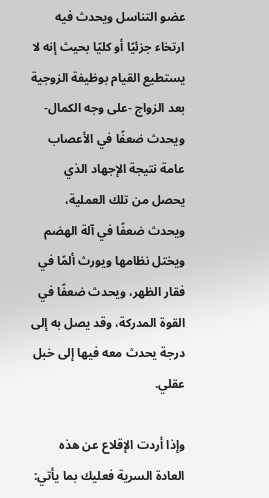عضو التناسل ويحدث فيه ارتخاء جزئيًا أو كليًا بحيث إنه لا يستطيع القيام بوظيفة الزوجية بعد الزواج -على وجه الكمال- ويحدث ضعفًا في الأعصاب عامة نتيجة الإجهاد الذي يحصل من تلك العملية، ويحدث ضعفًا في آلة الهضم ويختل نظامها ويورث ألمًا في فقار الظهر، ويحدث ضعفًا في القوة المدركة، وقد يصل به إلى درجة يحدث معه فيها إلى خبل عقلي.

وإذا أردت الإقلاع عن هذه العادة السرية فعليك بما يأتي: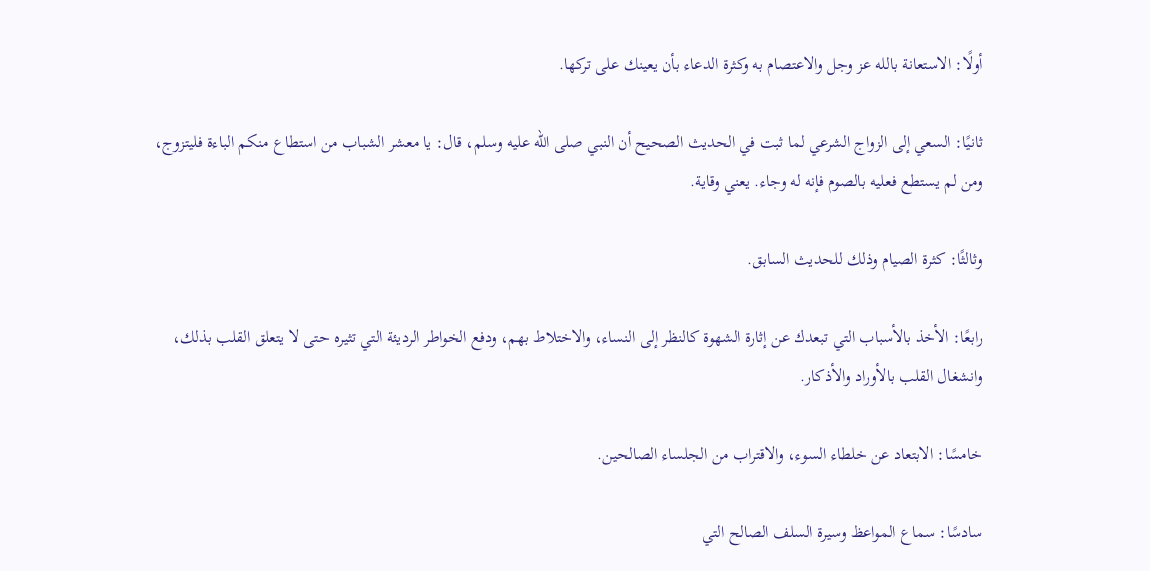أولًا: الاستعانة بالله عز وجل والاعتصام به وكثرة الدعاء بأن يعينك على تركها.

ثانيًا: السعي إلى الزواج الشرعي لما ثبت في الحديث الصحيح أن النبي صلى الله عليه وسلم، قال: يا معشر الشباب من استطاع منكم الباءة فليتزوج، ومن لم يستطع فعليه بالصوم فإنه له وجاء. يعني وقاية.

وثالثًا: كثرة الصيام وذلك للحديث السابق.

رابعًا: الأخذ بالأسباب التي تبعدك عن إثارة الشهوة كالنظر إلى النساء، والاختلاط بهم، ودفع الخواطر الرديئة التي تثيره حتى لا يتعلق القلب بذلك، وانشغال القلب بالأوراد والأذكار.

خامسًا: الابتعاد عن خلطاء السوء، والاقتراب من الجلساء الصالحين.

سادسًا: سماع المواعظ وسيرة السلف الصالح التي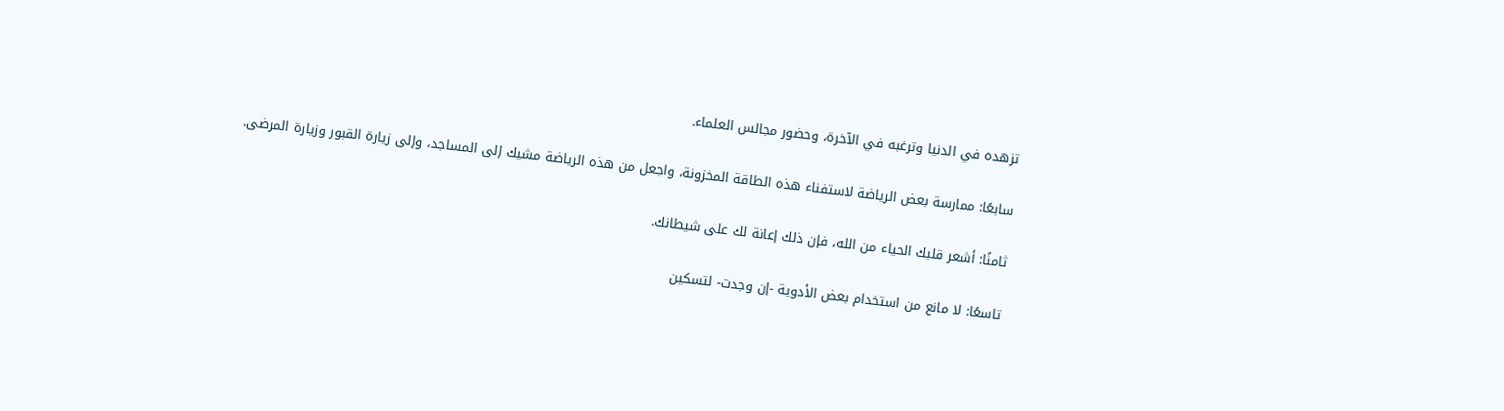تزهده في الدنيا وترغبه في الآخرة، وحضور مجالس العلماء.

سابعًا: ممارسة بعض الرياضة لاستفناء هذه الطاقة المخزونة، واجعل من هذه الرياضة مشيك إلى المساجد، وإلى زيارة القبور وزيارة المرضى.

ثامنًا: أشعر قلبك الحياء من الله، فإن ذلك إعانة لك على شيطانك.

تاسعًا: لا مانع من استخدام بعض الأدوية -إن وجدت- لتسكين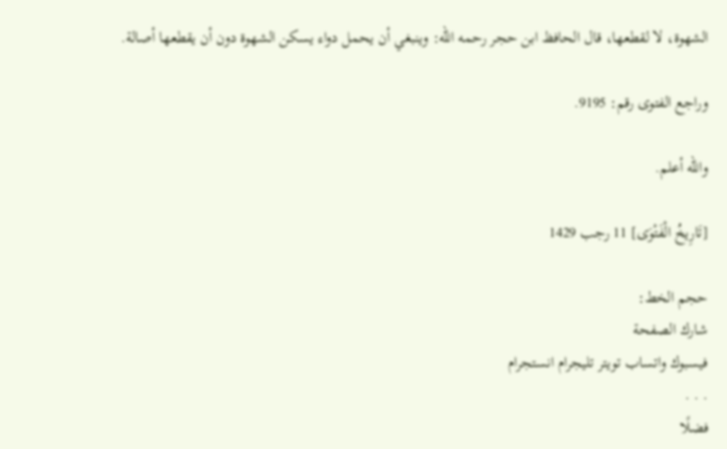الشهوة، لا لقطعها، قال الحافظ ابن حجر رحمه الله: وينبغي أن يحمل دواء يسكن الشهوة دون أن يقطعها أصالة.

وراجع الفتوى رقم: 9195.

والله أعلم.

[تَارِيخُ الْفَتْوَى] 11 رجب 1429

حجم الخط:
شارك الصفحة
فيسبوك واتساب تويتر تليجرام انستجرام
. . .
فضلًا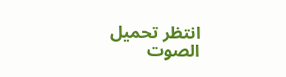انتظر تحميل الصوت